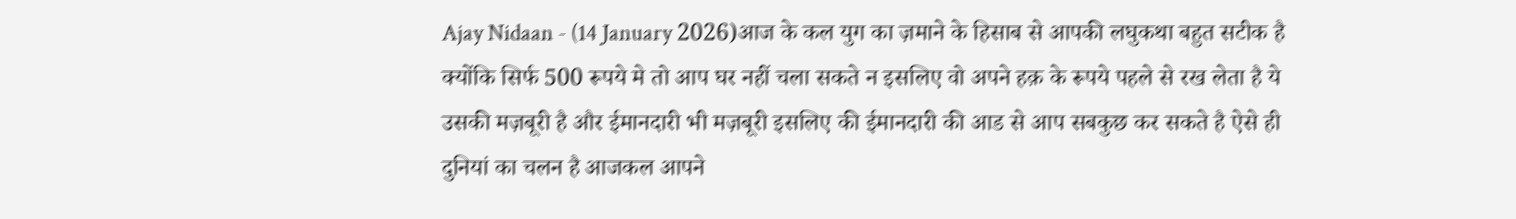Ajay Nidaan - (14 January 2026)आज के कल युग का ज़माने के हिसाब से आपकी लघुकथा बहुत सटीक है क्योंकि सिर्फ 500 रूपये मे तो आप घर नहीं चला सकते न इसलिए वो अपने हक़ के रूपये पहले से रख लेता है ये उसकी मज़बूरी है और ईमानदारी भी मज़बूरी इसलिए की ईमानदारी की आड से आप सबकुछ कर सकते है ऐसे ही दुनियां का चलन है आजकल आपने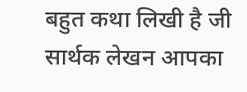बहुत कथा लिखी है जी सार्थक लेखन आपका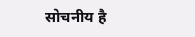सोचनीय है